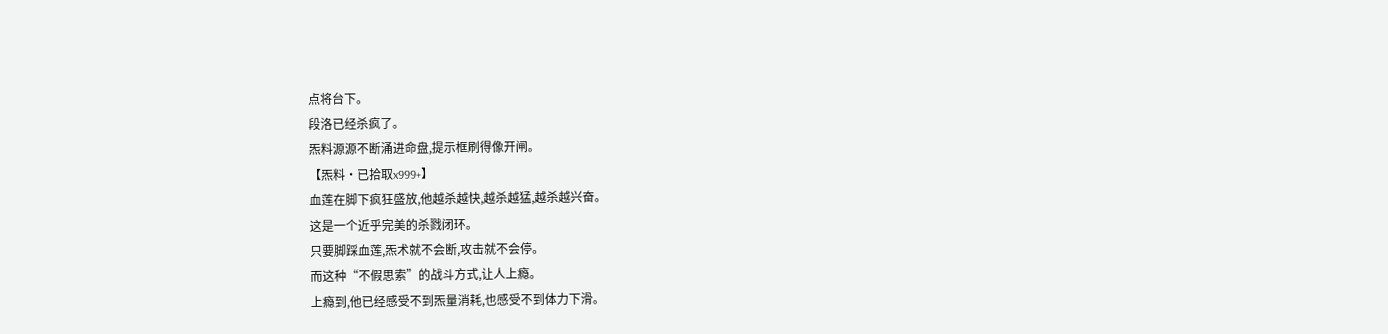点将台下。
段洛已经杀疯了。
炁料源源不断涌进命盘,提示框刷得像开闸。
【炁料·已拾取x999+】
血莲在脚下疯狂盛放,他越杀越快,越杀越猛,越杀越兴奋。
这是一个近乎完美的杀戮闭环。
只要脚踩血莲,炁术就不会断,攻击就不会停。
而这种“不假思索”的战斗方式,让人上瘾。
上瘾到,他已经感受不到炁量消耗,也感受不到体力下滑。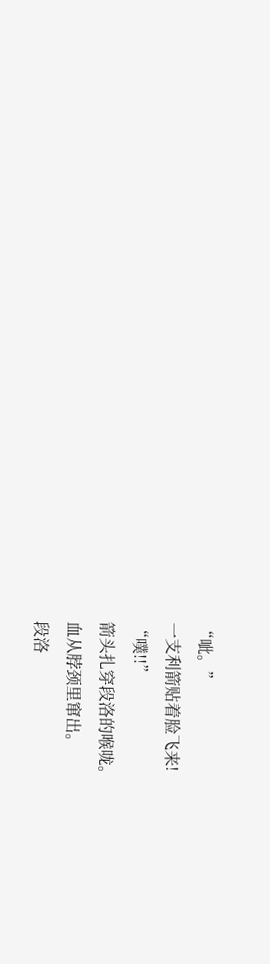“呲。”
一支利箭贴着脸飞来!
“噗!!”
箭头扎穿段洛的喉咙。
血从脖颈里窜出。
段洛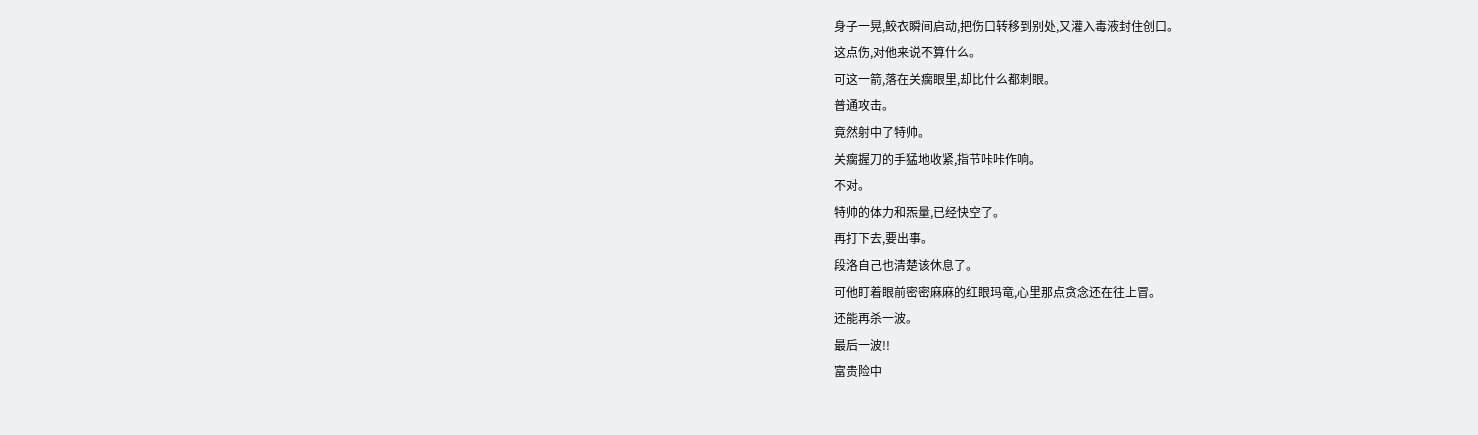身子一晃,鲛衣瞬间启动,把伤口转移到别处,又灌入毒液封住创口。
这点伤,对他来说不算什么。
可这一箭,落在关瘸眼里,却比什么都刺眼。
普通攻击。
竟然射中了特帅。
关瘸握刀的手猛地收紧,指节咔咔作响。
不对。
特帅的体力和炁量,已经快空了。
再打下去,要出事。
段洛自己也清楚该休息了。
可他盯着眼前密密麻麻的红眼玛竜,心里那点贪念还在往上冒。
还能再杀一波。
最后一波!!
富贵险中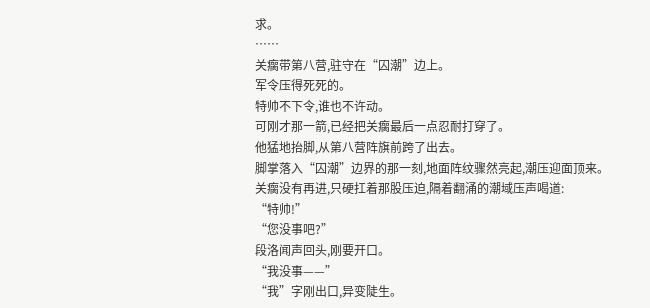求。
……
关瘸带第八营,驻守在“囚潮”边上。
军令压得死死的。
特帅不下令,谁也不许动。
可刚才那一箭,已经把关瘸最后一点忍耐打穿了。
他猛地抬脚,从第八营阵旗前跨了出去。
脚掌落入“囚潮”边界的那一刻,地面阵纹骤然亮起,潮压迎面顶来。
关瘸没有再进,只硬扛着那股压迫,隔着翻涌的潮域压声喝道:
“特帅!”
“您没事吧?”
段洛闻声回头,刚要开口。
“我没事——”
“我”字刚出口,异变陡生。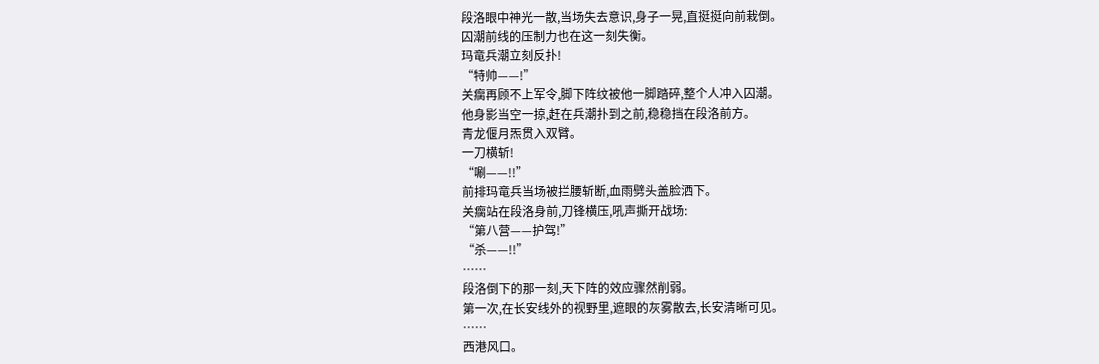段洛眼中神光一散,当场失去意识,身子一晃,直挺挺向前栽倒。
囚潮前线的压制力也在这一刻失衡。
玛竜兵潮立刻反扑!
“特帅——!”
关瘸再顾不上军令,脚下阵纹被他一脚踏碎,整个人冲入囚潮。
他身影当空一掠,赶在兵潮扑到之前,稳稳挡在段洛前方。
青龙偃月炁贯入双臂。
一刀横斩!
“唰——!!”
前排玛竜兵当场被拦腰斩断,血雨劈头盖脸洒下。
关瘸站在段洛身前,刀锋横压,吼声撕开战场:
“第八营——护驾!”
“杀——!!”
……
段洛倒下的那一刻,天下阵的效应骤然削弱。
第一次,在长安线外的视野里,遮眼的灰雾散去,长安清晰可见。
……
西港风口。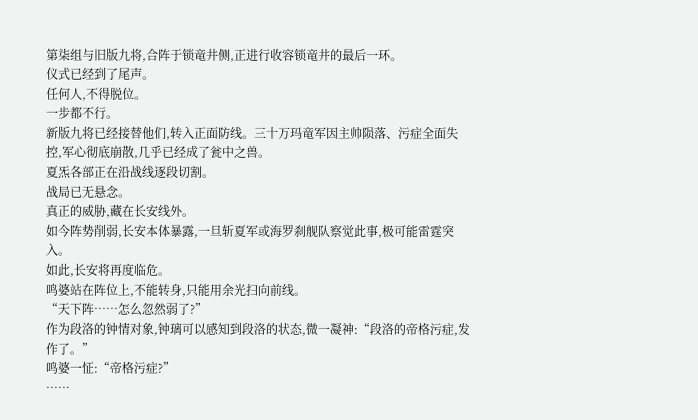第柒组与旧版九将,合阵于锁竜井侧,正进行收容锁竜井的最后一环。
仪式已经到了尾声。
任何人,不得脱位。
一步都不行。
新版九将已经接替他们,转入正面防线。三十万玛竜军因主帅陨落、污症全面失控,军心彻底崩散,几乎已经成了瓮中之兽。
夏炁各部正在沿战线逐段切割。
战局已无悬念。
真正的威胁,藏在长安线外。
如今阵势削弱,长安本体暴露,一旦斩夏军或海罗刹舰队察觉此事,极可能雷霆突入。
如此,长安将再度临危。
鸣婆站在阵位上,不能转身,只能用余光扫向前线。
“天下阵……怎么忽然弱了?”
作为段洛的钟情对象,钟璃可以感知到段洛的状态,微一凝神:“段洛的帝格污症,发作了。”
鸣婆一怔:“帝格污症?”
……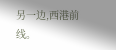另一边,西港前线。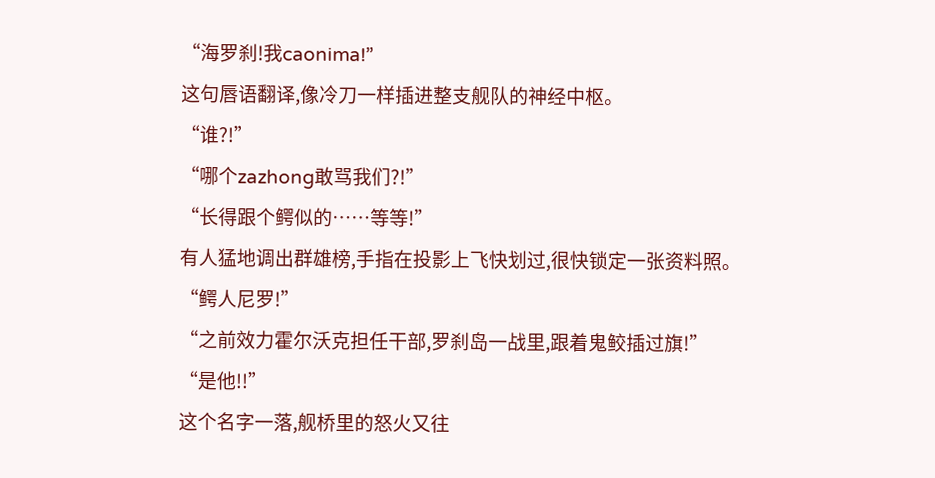“海罗刹!我caonima!”
这句唇语翻译,像冷刀一样插进整支舰队的神经中枢。
“谁?!”
“哪个zazhong敢骂我们?!”
“长得跟个鳄似的……等等!”
有人猛地调出群雄榜,手指在投影上飞快划过,很快锁定一张资料照。
“鳄人尼罗!”
“之前效力霍尔沃克担任干部,罗刹岛一战里,跟着鬼鲛插过旗!”
“是他!!”
这个名字一落,舰桥里的怒火又往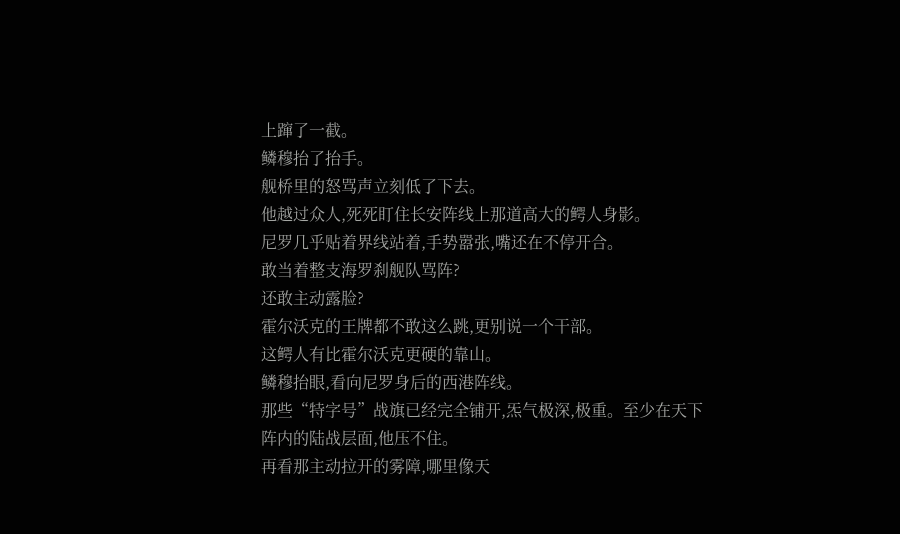上蹿了一截。
鳞穆抬了抬手。
舰桥里的怒骂声立刻低了下去。
他越过众人,死死盯住长安阵线上那道高大的鳄人身影。
尼罗几乎贴着界线站着,手势嚣张,嘴还在不停开合。
敢当着整支海罗刹舰队骂阵?
还敢主动露脸?
霍尔沃克的王牌都不敢这么跳,更别说一个干部。
这鳄人有比霍尔沃克更硬的靠山。
鳞穆抬眼,看向尼罗身后的西港阵线。
那些“特字号”战旗已经完全铺开,炁气极深,极重。至少在天下阵内的陆战层面,他压不住。
再看那主动拉开的雾障,哪里像天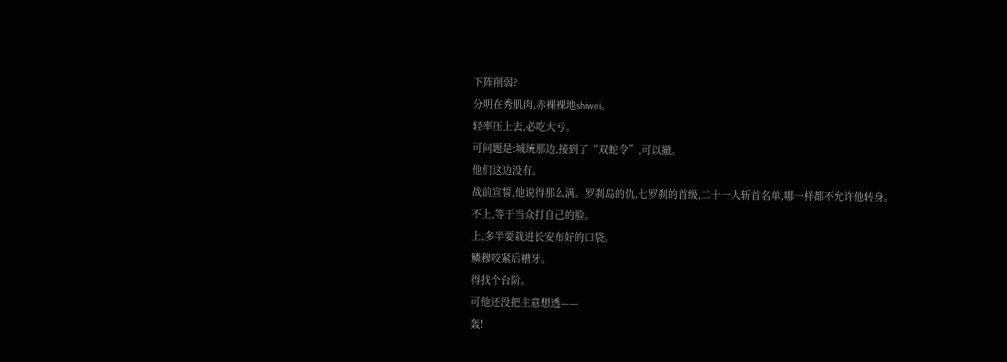下阵削弱?
分明在秀肌肉,赤裸裸地shiwei。
轻率压上去,必吃大亏。
可问题是:城统那边,接到了“双蛇令”,可以撤。
他们这边没有。
战前宣誓,他说得那么满。罗刹岛的仇,七罗刹的首级,二十一人斩首名单,哪一样都不允许他转身。
不上,等于当众打自己的脸。
上,多半要栽进长安布好的口袋。
鳞穆咬紧后槽牙。
得找个台阶。
可他还没把主意想透——
轰!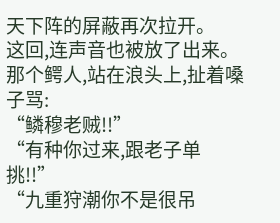天下阵的屏蔽再次拉开。
这回,连声音也被放了出来。
那个鳄人,站在浪头上,扯着嗓子骂:
“鳞穆老贼!!”
“有种你过来,跟老子单挑!!”
“九重狩潮你不是很吊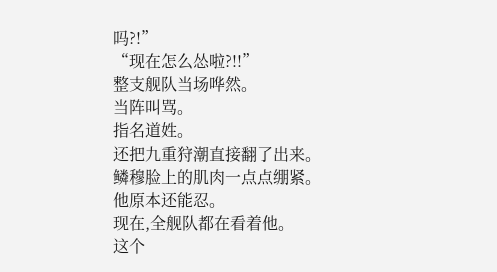吗?!”
“现在怎么怂啦?!!”
整支舰队当场哗然。
当阵叫骂。
指名道姓。
还把九重狩潮直接翻了出来。
鳞穆脸上的肌肉一点点绷紧。
他原本还能忍。
现在,全舰队都在看着他。
这个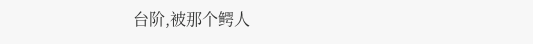台阶,被那个鳄人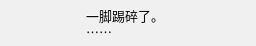一脚踢碎了。
……